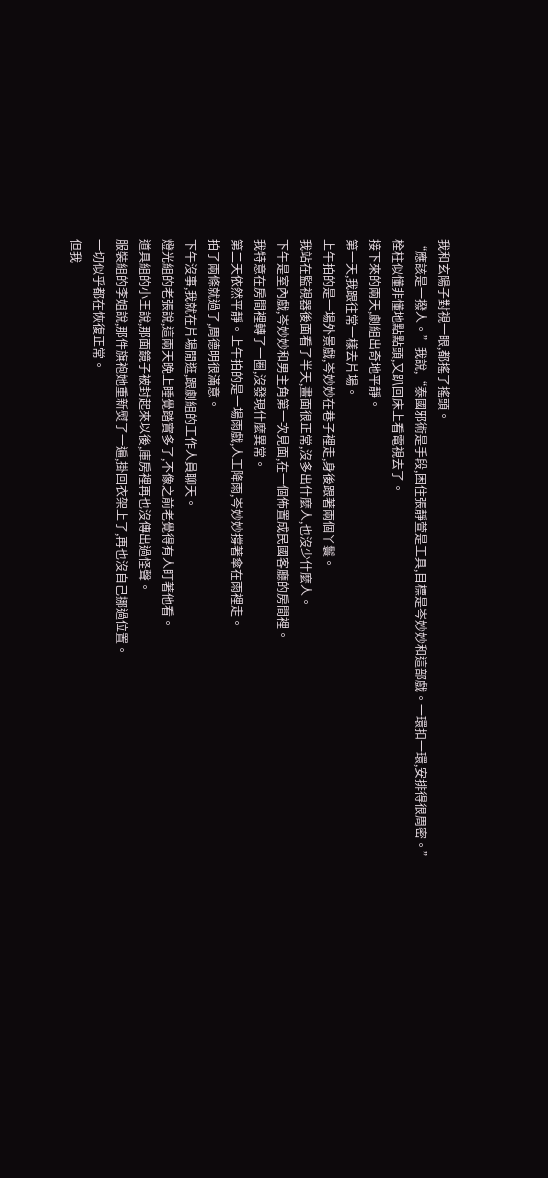我和玄陽子對視一眼,都搖了搖頭。
“應該是一撥人。”我說,“泰國邪術是手段,困住張靜萱是工具,目標是岑妙妙和這部戲。一環扣一環,安排得很周密。”
栓柱似懂非懂地點點頭,又趴回床上看電視去了。
接下來的兩天,劇組出奇地平靜。
第一天,我跟往常一樣去片場。
上午拍的是一場外景戲,岑妙妙在巷子裡走,身後跟著兩個丫鬟。
我站在監視器後面看了半天,畫面很正常,沒多出什麼人,也沒少什麼人。
下午是室內戲,岑妙妙和男主角第一次見面,在一個佈置成民國客廳的房間裡。
我特意在房間裡轉了一圈,沒發現什麼異常。
第二天依然平靜。上午拍的是一場雨戲,人工降雨,岑妙妙撐著傘在雨裡走。
拍了兩條就過了,周德明很滿意。
下午沒事,我就在片場閒逛,跟劇組的工作人員聊天。
燈光組的老張說,這兩天晚上睡覺踏實多了,不像之前老覺得有人盯著他看。
道具組的小王說,那面鏡子被封起來以後,庫房裡再也沒傳出過怪聲。
服裝組的李姐說,那件旗袍她重新熨了一遍,掛回衣架上了,再也沒自己挪過位置。
一切似乎都在恢復正常。
但我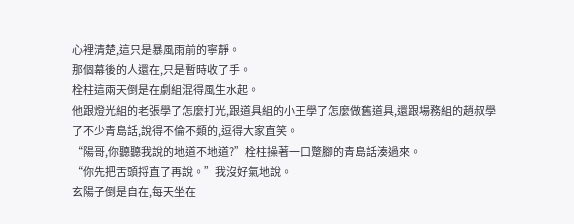心裡清楚,這只是暴風雨前的寧靜。
那個幕後的人還在,只是暫時收了手。
栓柱這兩天倒是在劇組混得風生水起。
他跟燈光組的老張學了怎麼打光,跟道具組的小王學了怎麼做舊道具,還跟場務組的趙叔學了不少青島話,說得不倫不類的,逗得大家直笑。
“陽哥,你聽聽我說的地道不地道?”栓柱操著一口蹩腳的青島話湊過來。
“你先把舌頭捋直了再說。”我沒好氣地說。
玄陽子倒是自在,每天坐在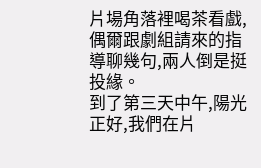片場角落裡喝茶看戲,偶爾跟劇組請來的指導聊幾句,兩人倒是挺投緣。
到了第三天中午,陽光正好,我們在片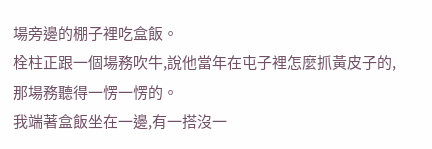場旁邊的棚子裡吃盒飯。
栓柱正跟一個場務吹牛,說他當年在屯子裡怎麼抓黃皮子的,那場務聽得一愣一愣的。
我端著盒飯坐在一邊,有一搭沒一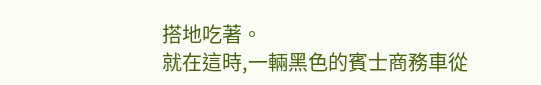搭地吃著。
就在這時,一輛黑色的賓士商務車從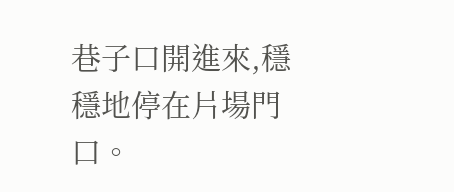巷子口開進來,穩穩地停在片場門口。